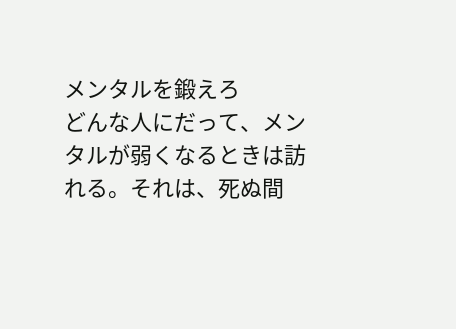メンタルを鍛えろ
どんな人にだって、メンタルが弱くなるときは訪れる。それは、死ぬ間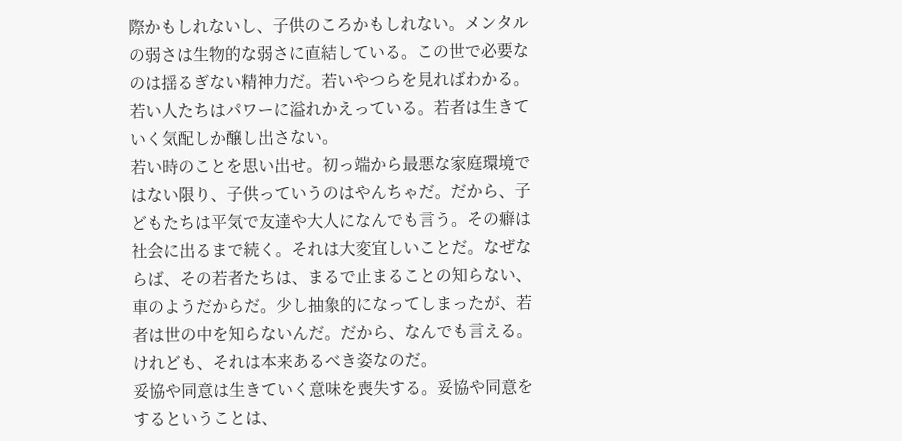際かもしれないし、子供のころかもしれない。メンタルの弱さは生物的な弱さに直結している。この世で必要なのは揺るぎない精神力だ。若いやつらを見ればわかる。若い人たちはパワーに溢れかえっている。若者は生きていく気配しか醸し出さない。
若い時のことを思い出せ。初っ端から最悪な家庭環境ではない限り、子供っていうのはやんちゃだ。だから、子どもたちは平気で友達や大人になんでも言う。その癖は社会に出るまで続く。それは大変宜しいことだ。なぜならば、その若者たちは、まるで止まることの知らない、車のようだからだ。少し抽象的になってしまったが、若者は世の中を知らないんだ。だから、なんでも言える。けれども、それは本来あるべき姿なのだ。
妥協や同意は生きていく意味を喪失する。妥協や同意をするということは、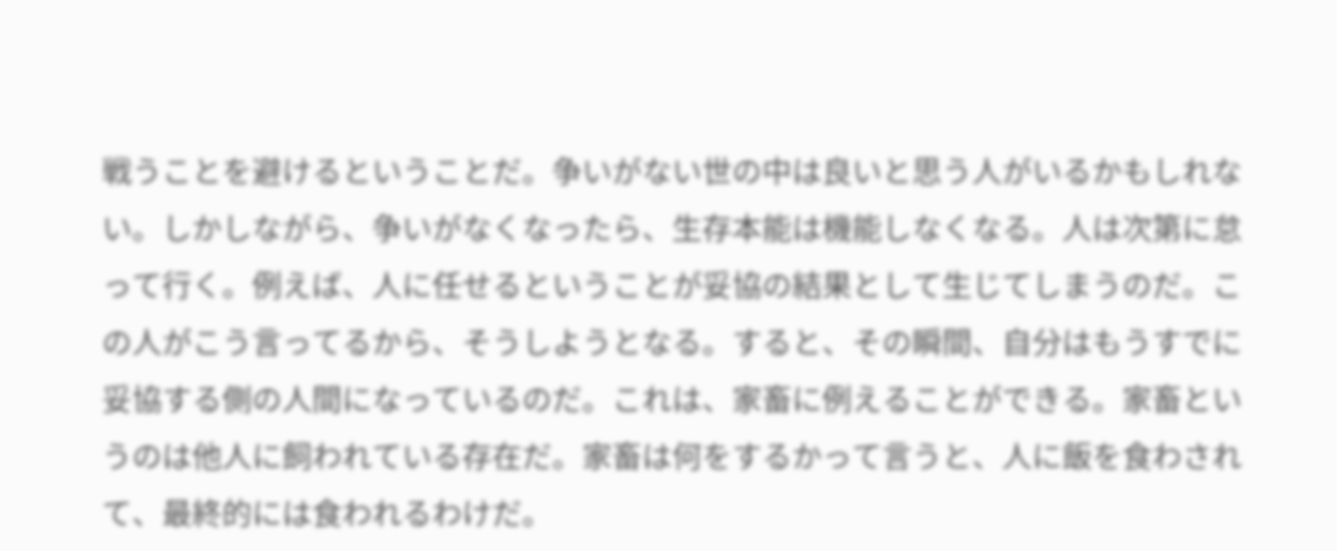戦うことを避けるということだ。争いがない世の中は良いと思う人がいるかもしれない。しかしながら、争いがなくなったら、生存本能は機能しなくなる。人は次第に怠って行く。例えば、人に任せるということが妥協の結果として生じてしまうのだ。この人がこう言ってるから、そうしようとなる。すると、その瞬間、自分はもうすでに妥協する側の人間になっているのだ。これは、家畜に例えることができる。家畜というのは他人に飼われている存在だ。家畜は何をするかって言うと、人に飯を食わされて、最終的には食われるわけだ。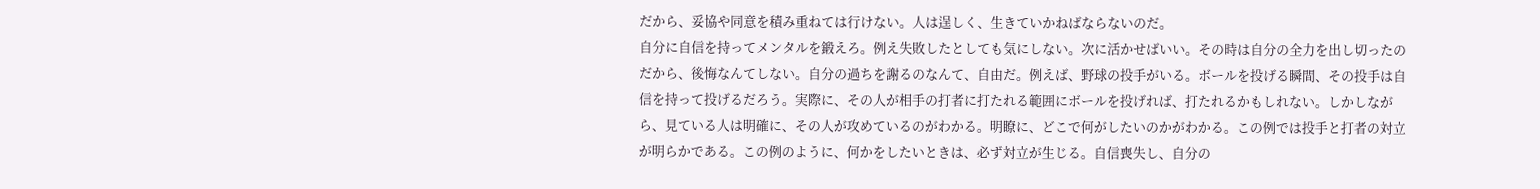だから、妥協や同意を積み重ねては行けない。人は逞しく、生きていかねばならないのだ。
自分に自信を持ってメンタルを鍛えろ。例え失敗したとしても気にしない。次に活かせばいい。その時は自分の全力を出し切ったのだから、後悔なんてしない。自分の過ちを謝るのなんて、自由だ。例えば、野球の投手がいる。ボールを投げる瞬間、その投手は自信を持って投げるだろう。実際に、その人が相手の打者に打たれる範囲にボールを投げれば、打たれるかもしれない。しかしながら、見ている人は明確に、その人が攻めているのがわかる。明瞭に、どこで何がしたいのかがわかる。この例では投手と打者の対立が明らかである。この例のように、何かをしたいときは、必ず対立が生じる。自信喪失し、自分の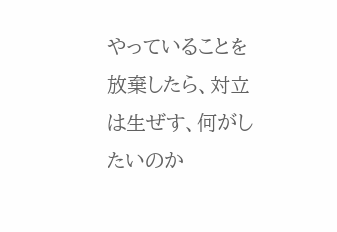やっていることを放棄したら、対立は生ぜす、何がしたいのか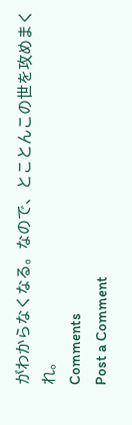がわからなくなる。なので、とことんこの世を攻めまくれ。
Comments
Post a Comment